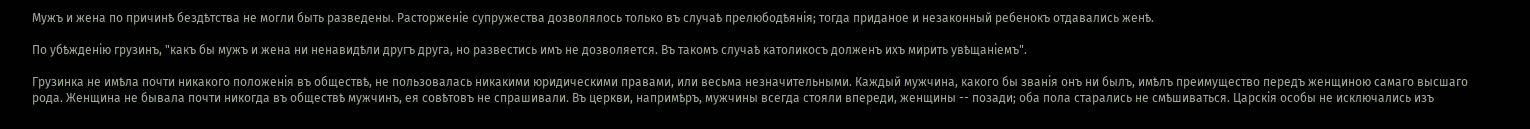Мужъ и жена по причинѣ бездѣтства не могли быть разведены. Расторженіе супружества дозволялось только въ случаѣ прелюбодѣянія; тогда приданое и незаконный ребенокъ отдавались женѣ.

По убѣжденію грузинъ, "какъ бы мужъ и жена ни ненавидѣли другъ друга, но развестись имъ не дозволяется. Въ такомъ случаѣ католикосъ долженъ ихъ мирить увѣщаніемъ".

Грузинка не имѣла почти никакого положенія въ обществѣ, не пользовалась никакими юридическими правами, или весьма незначительными. Каждый мужчина, какого бы званія онъ ни былъ, имѣлъ преимущество передъ женщиною самаго высшаго рода. Женщина не бывала почти никогда въ обществѣ мужчинъ, ея совѣтовъ не спрашивали. Въ церкви, напримѣръ, мужчины всегда стояли впереди, женщины -- позади; оба пола старались не смѣшиваться. Царскія особы не исключались изъ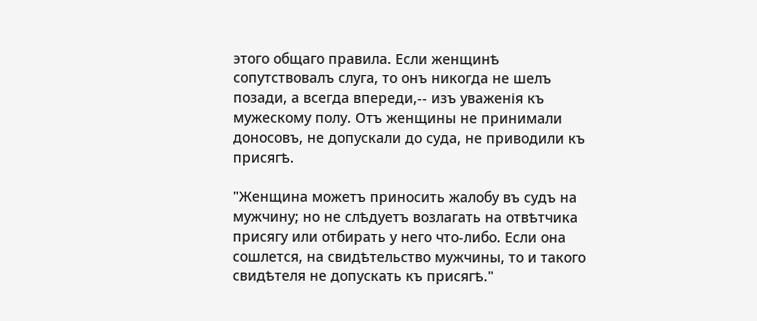этого общаго правила. Если женщинѣ сопутствовалъ слуга, то онъ никогда не шелъ позади, а всегда впереди,-- изъ уваженія къ мужескому полу. Отъ женщины не принимали доносовъ, не допускали до суда, не приводили къ присягѣ.

"Женщина можетъ приносить жалобу въ судъ на мужчину; но не слѣдуетъ возлагать на отвѣтчика присягу или отбирать у него что-либо. Если она сошлется, на свидѣтельство мужчины, то и такого свидѣтеля не допускать къ присягѣ."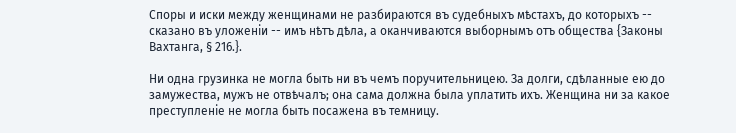Споры и иски между женщинами не разбираются въ судебныхъ мѣстахъ, до которыхъ -- сказано въ уложеніи -- имъ нѣтъ дѣла, а оканчиваются выборнымъ отъ общества {Законы Вахтанга, § 216.}.

Ни одна грузинка не могла быть ни въ чемъ поручительницею. За долги, сдѣланные ею до замужества, мужъ не отвѣчалъ; она сама должна была уплатить ихъ. Женщина ни за какое преступленіе не могла быть посажена въ темницу.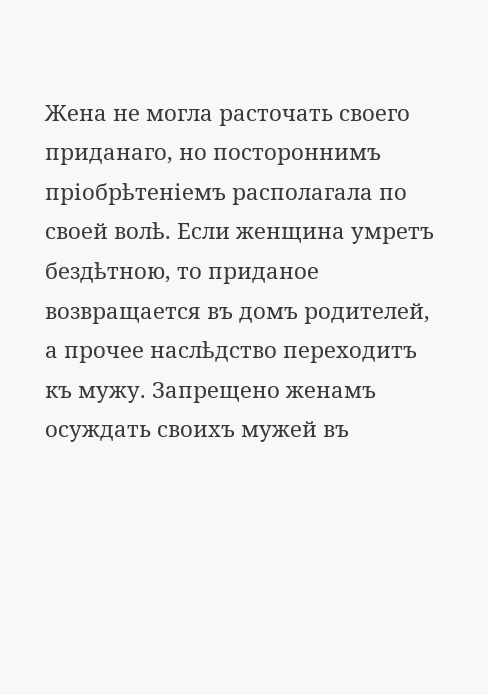Жена не могла расточать своего приданаго, но постороннимъ пріобрѣтеніемъ располагала по своей волѣ. Если женщина умретъ бездѣтною, то приданое возвращается въ домъ родителей, а прочее наслѣдство переходитъ къ мужу. Запрещено женамъ осуждать своихъ мужей въ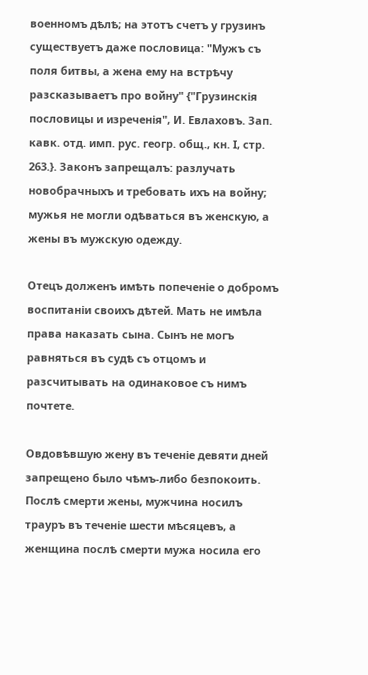военномъ дѣлѣ; на этотъ счетъ у грузинъ существуетъ даже пословица: "Мужъ съ поля битвы, а жена ему на встрѣчу разсказываетъ про войну" {"Грузинскія пословицы и изреченія", И. Евлаховъ. Зап. кавк. отд. имп. рус. геогр. общ., кн. I, стр. 263.}. Законъ запрещалъ: разлучать новобрачныхъ и требовать ихъ на войну; мужья не могли одѣваться въ женскую, а жены въ мужскую одежду.

Отецъ долженъ имѣть попеченіе о добромъ воспитаніи своихъ дѣтей. Мать не имѣла права наказать сына. Сынъ не могъ равняться въ судѣ съ отцомъ и разсчитывать на одинаковое съ нимъ почтете.

Овдовѣвшую жену въ теченіе девяти дней запрещено было чѣмъ-либо безпокоить. Послѣ смерти жены, мужчина носилъ трауръ въ теченіе шести мѣсяцевъ, а женщина послѣ смерти мужа носила его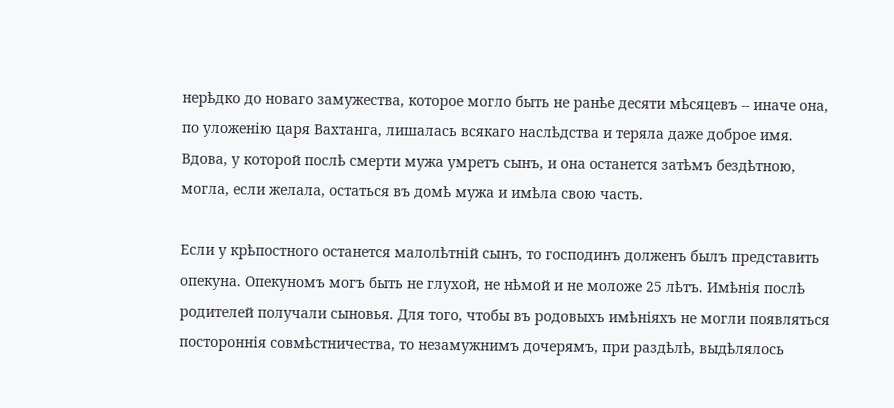нерѣдко до новаго замужества, которое могло быть не ранѣе десяти мѣсяцевъ -- иначе она, по уложенію царя Вахтанга, лишалась всякаго наслѣдства и теряла даже доброе имя. Вдова, у которой послѣ смерти мужа умретъ сынъ, и она останется затѣмъ бездѣтною, могла, если желала, остаться въ домѣ мужа и имѣла свою часть.

Если у крѣпостного останется малолѣтній сынъ, то господинъ долженъ былъ представить опекуна. Опекуномъ могъ быть не глухой, не нѣмой и не моложе 25 лѣтъ. Имѣнія послѣ родителей получали сыновья. Для того, чтобы въ родовыхъ имѣніяхъ не могли появляться постороннія совмѣстничества, то незамужнимъ дочерямъ, при раздѣлѣ, выдѣлялось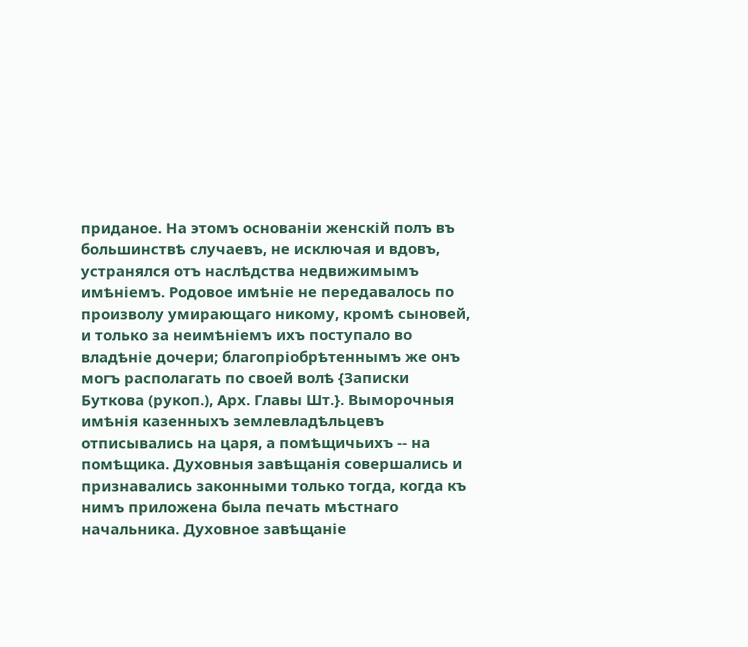приданое. На этомъ основаніи женскій полъ въ большинствѣ случаевъ, не исключая и вдовъ, устранялся отъ наслѣдства недвижимымъ имѣніемъ. Родовое имѣніе не передавалось по произволу умирающаго никому, кромѣ сыновей, и только за неимѣніемъ ихъ поступало во владѣніе дочери; благопріобрѣтеннымъ же онъ могъ располагать по своей волѣ {Записки Буткова (рукоп.), Арх. Главы Шт.}. Выморочныя имѣнія казенныхъ землевладѣльцевъ отписывались на царя, а помѣщичьихъ -- на помѣщика. Духовныя завѣщанія совершались и признавались законными только тогда, когда къ нимъ приложена была печать мѣстнаго начальника. Духовное завѣщаніе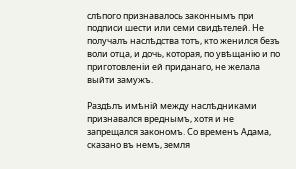слѣпого признавалось законнымъ при подписи шести или семи свидѣтелей. Не получалъ наслѣдства тотъ, кто женился безъ воли отца, и дочь, которая, по увѣщанію и по приготовленіи ей приданаго, не желала выйти замужъ.

Раздѣлъ имѣній между наслѣдниками признавался вреднымъ, хотя и не запрещался закономъ. Со временъ Адама, сказано въ немъ, земля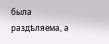была раздѣляема, а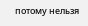потому нельзя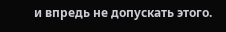и впредь не допускать этого.